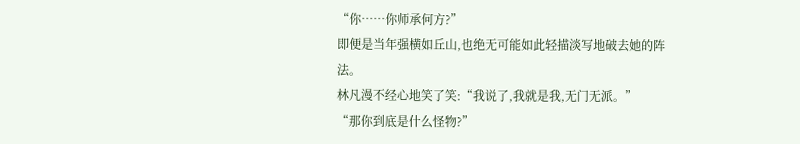“你……你师承何方?”
即便是当年强横如丘山,也绝无可能如此轻描淡写地破去她的阵法。
林凡漫不经心地笑了笑:“我说了,我就是我,无门无派。”
“那你到底是什么怪物?”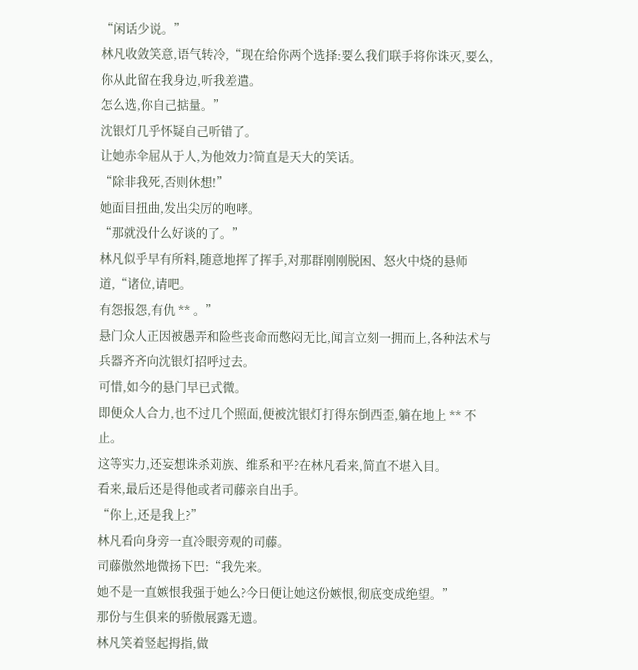“闲话少说。”
林凡收敛笑意,语气转冷,“现在给你两个选择:要么我们联手将你诛灭,要么,你从此留在我身边,听我差遣。
怎么选,你自己掂量。”
沈银灯几乎怀疑自己听错了。
让她赤伞屈从于人,为他效力?简直是天大的笑话。
“除非我死,否则休想!”
她面目扭曲,发出尖厉的咆哮。
“那就没什么好谈的了。”
林凡似乎早有所料,随意地挥了挥手,对那群刚刚脱困、怒火中烧的悬师道,“诸位,请吧。
有怨报怨,有仇 ** 。”
悬门众人正因被愚弄和险些丧命而憋闷无比,闻言立刻一拥而上,各种法术与兵器齐齐向沈银灯招呼过去。
可惜,如今的悬门早已式微。
即便众人合力,也不过几个照面,便被沈银灯打得东倒西歪,躺在地上 ** 不止。
这等实力,还妄想诛杀苅族、维系和平?在林凡看来,简直不堪入目。
看来,最后还是得他或者司藤亲自出手。
“你上,还是我上?”
林凡看向身旁一直冷眼旁观的司藤。
司藤傲然地微扬下巴:“我先来。
她不是一直嫉恨我强于她么?今日便让她这份嫉恨,彻底变成绝望。”
那份与生俱来的骄傲展露无遗。
林凡笑着竖起拇指,做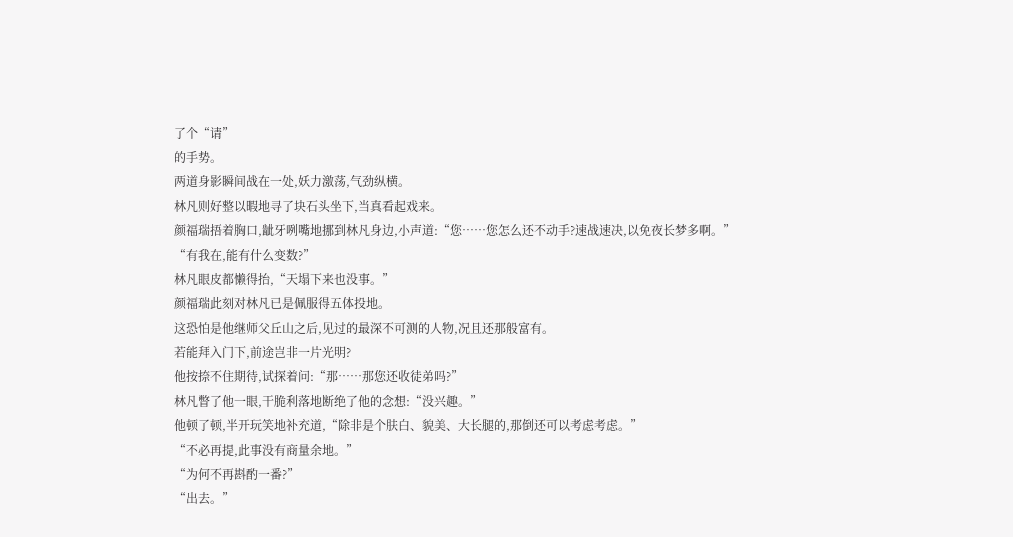了个“请”
的手势。
两道身影瞬间战在一处,妖力激荡,气劲纵横。
林凡则好整以暇地寻了块石头坐下,当真看起戏来。
颜福瑞捂着胸口,龇牙咧嘴地挪到林凡身边,小声道:“您……您怎么还不动手?速战速决,以免夜长梦多啊。”
“有我在,能有什么变数?”
林凡眼皮都懒得抬,“天塌下来也没事。”
颜福瑞此刻对林凡已是佩服得五体投地。
这恐怕是他继师父丘山之后,见过的最深不可测的人物,况且还那般富有。
若能拜入门下,前途岂非一片光明?
他按捺不住期待,试探着问:“那……那您还收徒弟吗?”
林凡瞥了他一眼,干脆利落地断绝了他的念想:“没兴趣。”
他顿了顿,半开玩笑地补充道,“除非是个肤白、貌美、大长腿的,那倒还可以考虑考虑。”
“不必再提,此事没有商量余地。”
“为何不再斟酌一番?”
“出去。”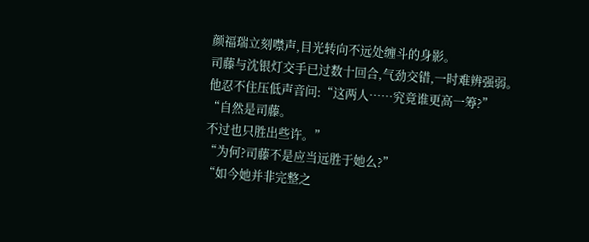颜福瑞立刻噤声,目光转向不远处缠斗的身影。
司藤与沈银灯交手已过数十回合,气劲交错,一时难辨强弱。
他忍不住压低声音问:“这两人……究竟谁更高一筹?”
“自然是司藤。
不过也只胜出些许。”
“为何?司藤不是应当远胜于她么?”
“如今她并非完整之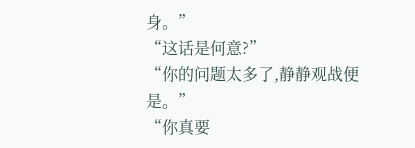身。”
“这话是何意?”
“你的问题太多了,静静观战便是。”
“你真要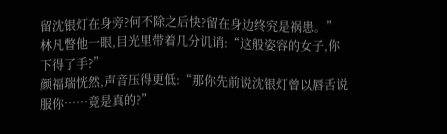留沈银灯在身旁?何不除之后快?留在身边终究是祸患。”
林凡瞥他一眼,目光里带着几分讥诮:“这般姿容的女子,你下得了手?”
颜福瑞恍然,声音压得更低:“那你先前说沈银灯曾以唇舌说服你……竟是真的?”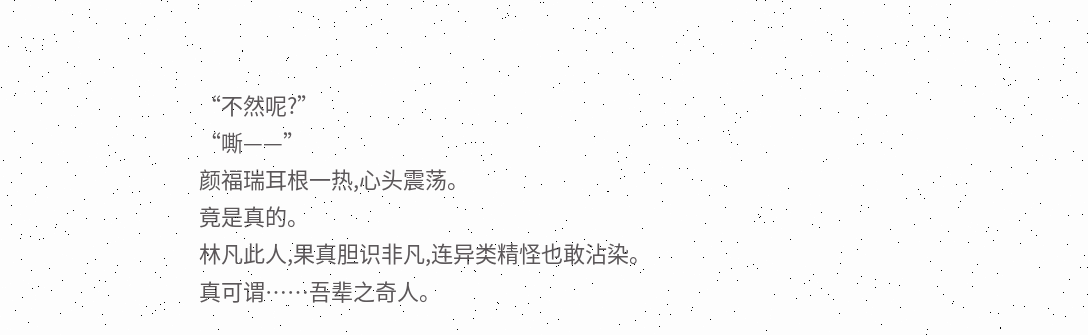“不然呢?”
“嘶——”
颜福瑞耳根一热,心头震荡。
竟是真的。
林凡此人,果真胆识非凡,连异类精怪也敢沾染。
真可谓……吾辈之奇人。